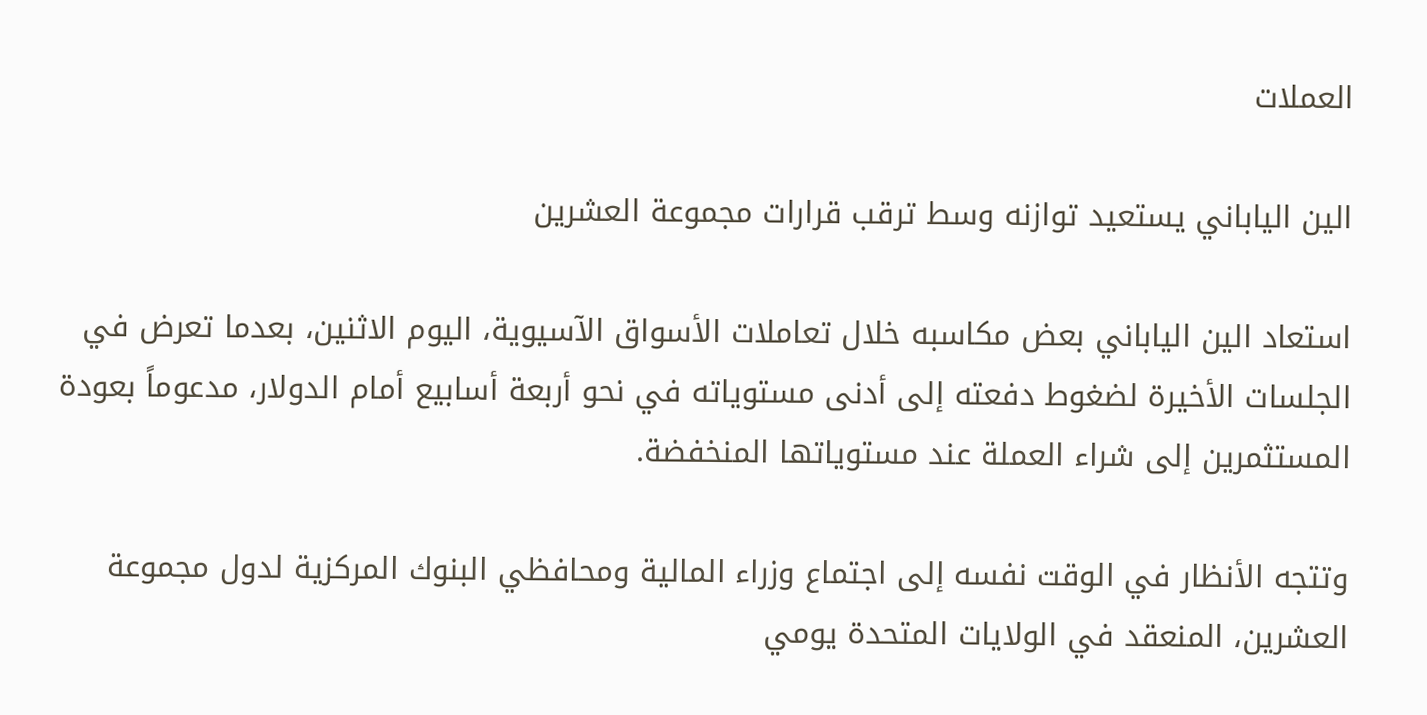العملات

الين الياباني يستعيد توازنه وسط ترقب قرارات مجموعة العشرين

استعاد الين الياباني بعض مكاسبه خلال تعاملات الأسواق الآسيوية، اليوم الاثنين، بعدما تعرض في الجلسات الأخيرة لضغوط دفعته إلى أدنى مستوياته في نحو أربعة أسابيع أمام الدولار، مدعوماً بعودة المستثمرين إلى شراء العملة عند مستوياتها المنخفضة.

وتتجه الأنظار في الوقت نفسه إلى اجتماع وزراء المالية ومحافظي البنوك المركزية لدول مجموعة العشرين، المنعقد في الولايات المتحدة يومي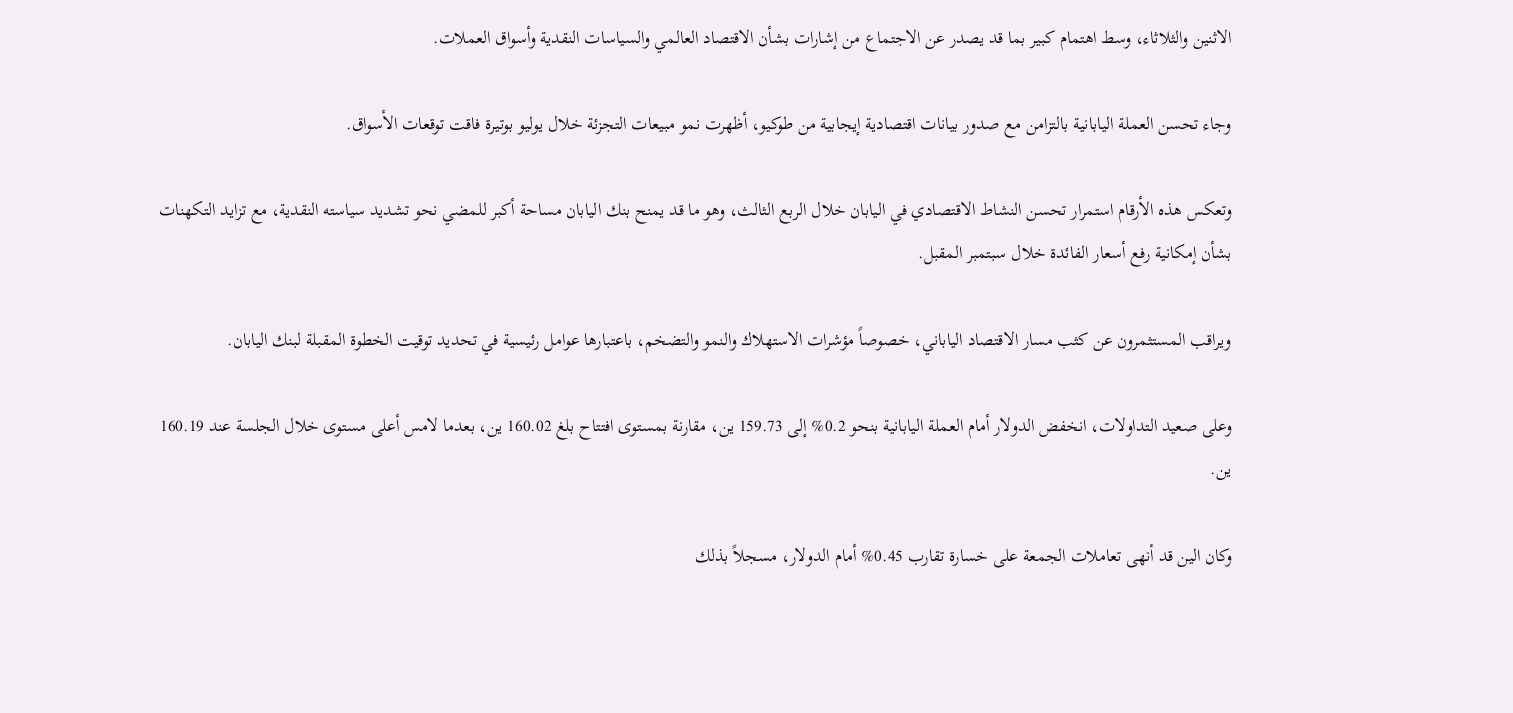الاثنين والثلاثاء، وسط اهتمام كبير بما قد يصدر عن الاجتماع من إشارات بشأن الاقتصاد العالمي والسياسات النقدية وأسواق العملات.

وجاء تحسن العملة اليابانية بالتزامن مع صدور بيانات اقتصادية إيجابية من طوكيو، أظهرت نمو مبيعات التجزئة خلال يوليو بوتيرة فاقت توقعات الأسواق.

وتعكس هذه الأرقام استمرار تحسن النشاط الاقتصادي في اليابان خلال الربع الثالث، وهو ما قد يمنح بنك اليابان مساحة أكبر للمضي نحو تشديد سياسته النقدية، مع تزايد التكهنات بشأن إمكانية رفع أسعار الفائدة خلال سبتمبر المقبل.

ويراقب المستثمرون عن كثب مسار الاقتصاد الياباني، خصوصاً مؤشرات الاستهلاك والنمو والتضخم، باعتبارها عوامل رئيسية في تحديد توقيت الخطوة المقبلة لبنك اليابان.

وعلى صعيد التداولات، انخفض الدولار أمام العملة اليابانية بنحو 0.2% إلى 159.73 ين، مقارنة بمستوى افتتاح بلغ 160.02 ين، بعدما لامس أعلى مستوى خلال الجلسة عند 160.19 ين.

وكان الين قد أنهى تعاملات الجمعة على خسارة تقارب 0.45% أمام الدولار، مسجلاً بذلك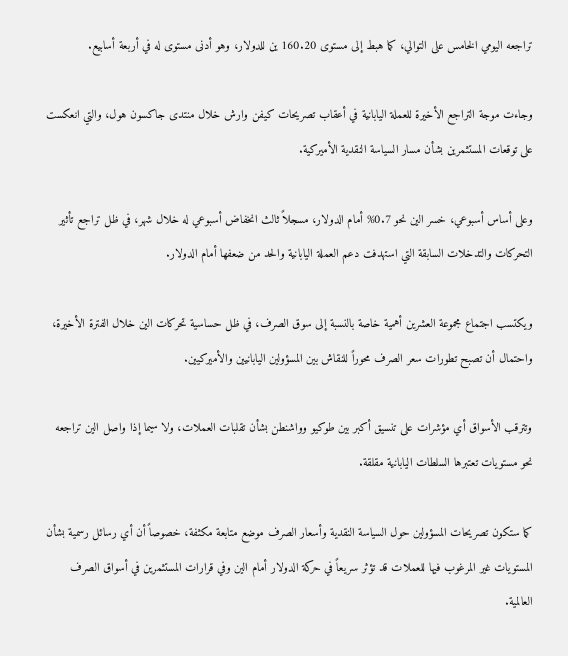تراجعه اليومي الخامس على التوالي، كما هبط إلى مستوى 160.20 ين للدولار، وهو أدنى مستوى له في أربعة أسابيع.

وجاءت موجة التراجع الأخيرة للعملة اليابانية في أعقاب تصريحات كيفن وارش خلال منتدى جاكسون هول، والتي انعكست على توقعات المستثمرين بشأن مسار السياسة النقدية الأميركية.

وعلى أساس أسبوعي، خسر الين نحو 0.7% أمام الدولار، مسجلاً ثالث انخفاض أسبوعي له خلال شهر، في ظل تراجع تأثير التحركات والتدخلات السابقة التي استهدفت دعم العملة اليابانية والحد من ضعفها أمام الدولار.

ويكتسب اجتماع مجموعة العشرين أهمية خاصة بالنسبة إلى سوق الصرف، في ظل حساسية تحركات الين خلال الفترة الأخيرة، واحتمال أن تصبح تطورات سعر الصرف محوراً للنقاش بين المسؤولين اليابانيين والأميركيين.

وتترقب الأسواق أي مؤشرات على تنسيق أكبر بين طوكيو وواشنطن بشأن تقلبات العملات، ولا سيما إذا واصل الين تراجعه نحو مستويات تعتبرها السلطات اليابانية مقلقة.

كما ستكون تصريحات المسؤولين حول السياسة النقدية وأسعار الصرف موضع متابعة مكثفة، خصوصاً أن أي رسائل رسمية بشأن المستويات غير المرغوب فيها للعملات قد تؤثر سريعاً في حركة الدولار أمام الين وفي قرارات المستثمرين في أسواق الصرف العالمية.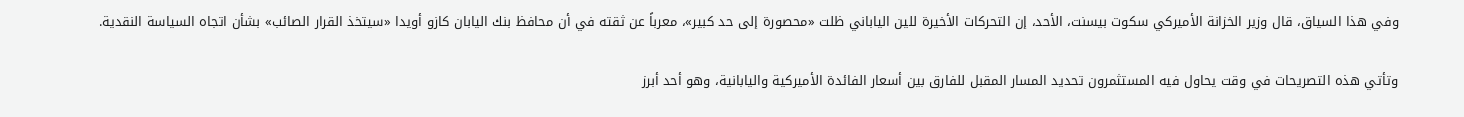وفي هذا السياق، قال وزير الخزانة الأميركي سكوت بيسنت، الأحد، إن التحركات الأخيرة للين الياباني ظلت «محصورة إلى حد كبير»، معرباً عن ثقته في أن محافظ بنك اليابان كازو أويدا «سيتخذ القرار الصائب» بشأن اتجاه السياسة النقدية.

وتأتي هذه التصريحات في وقت يحاول فيه المستثمرون تحديد المسار المقبل للفارق بين أسعار الفائدة الأميركية واليابانية، وهو أحد أبرز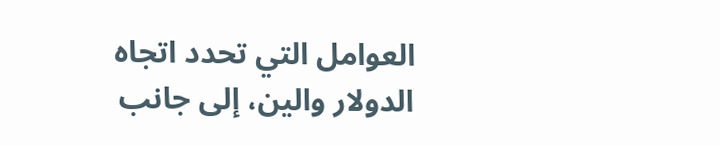العوامل التي تحدد اتجاه الدولار والين، إلى جانب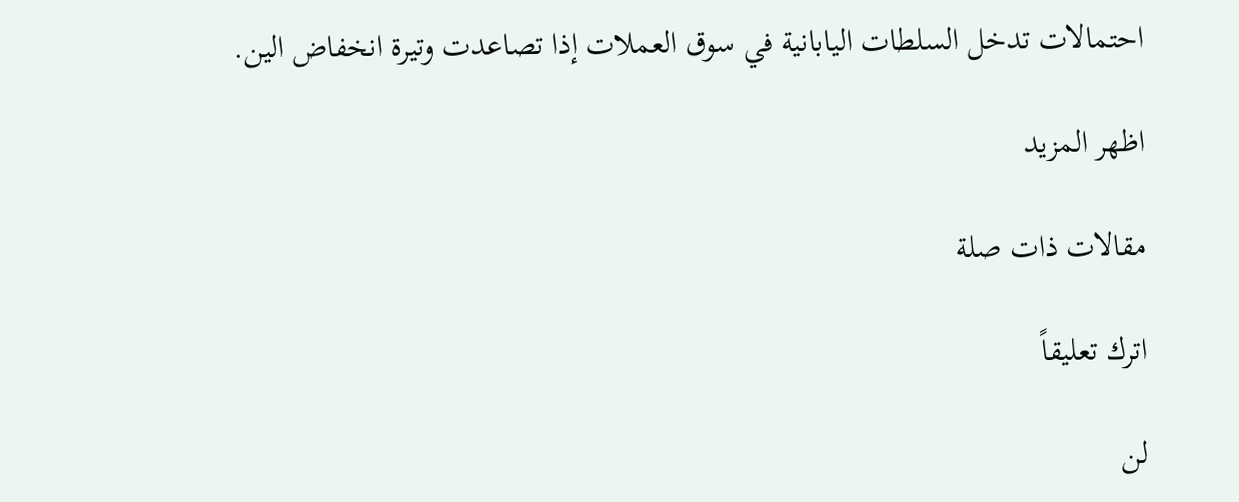احتمالات تدخل السلطات اليابانية في سوق العملات إذا تصاعدت وتيرة انخفاض الين.

اظهر المزيد

مقالات ذات صلة

اترك تعليقاً

لن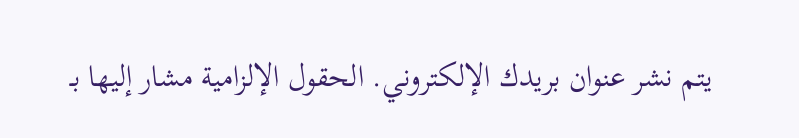يتم نشر عنوان بريدك الإلكتروني. الحقول الإلزامية مشار إليها بـ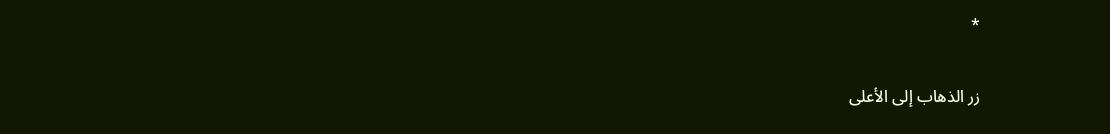*

زر الذهاب إلى الأعلى